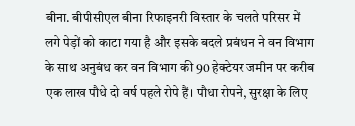बीना. बीपीसीएल बीना रिफाइनरी विस्तार के चलते परिसर में लगे पेड़ों को काटा गया है और इसके बदले प्रबंधन ने वन विभाग के साथ अनुबंध कर वन विभाग की 90 हेक्टेयर जमीन पर करीब एक लाख पौधे दो वर्ष पहले रोपे हैं। पौधा रोपने, सुरक्षा के लिए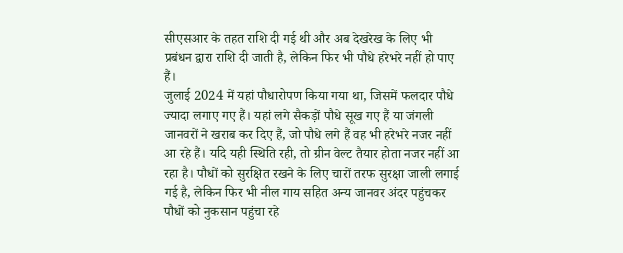सीएसआर के तहत राशि दी गई थी और अब देखरेख के लिए भी प्रबंधन द्वारा राशि दी जाती है, लेकिन फिर भी पौधे हरेभरे नहीं हो पाए हैं।
जुलाई 2024 में यहां पौधारोपण किया गया था, जिसमें फलदार पौधे ज्यादा लगाए गए हैं। यहां लगे सैकड़ों पौधे सूख गए हैं या जंगली जानवरों ने खराब कर दिए हैं, जो पौधे लगे हैं वह भी हरेभरे नजर नहीं आ रहे हैं। यदि यही स्थिति रही, तो ग्रीन वेल्ट तैयार होता नजर नहीं आ रहा है। पौधों को सुरक्षित रखने के लिए चारों तरफ सुरक्षा जाली लगाई गई है, लेकिन फिर भी नील गाय सहित अन्य जानवर अंदर पहुंचकर पौधों को नुकसान पहुंचा रहे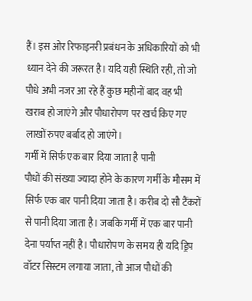हैं। इस ओर रिफाइनरी प्रबंधन के अधिकारियों को भी ध्यान देने की जरूरत है। यदि यही स्थिति रही, तो जो पौधे अभी नजर आ रहे हैं कुछ महीनों बाद वह भी खराब हो जाएंगे और पौधारोपण पर खर्च किए गए लाखों रुपए बर्बाद हो जाएंगे।
गर्मी में सिर्फ एक बार दिया जाता है पानी
पौधों की संख्या ज्यादा होने के कारण गर्मी के मौसम में सिर्फ एक बार पानी दिया जाता है। करीब दो सौ टैंकरों से पानी दिया जाता है। जबकि गर्मी में एक बार पानी देना पर्याप्त नहीं है। पौधारोपण के समय ही यदि ड्रिप वॉटर सिस्टम लगाया जाता, तो आज पौधों की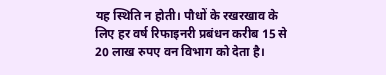यह स्थिति न होती। पौधों के रखरखाव के लिए हर वर्ष रिफाइनरी प्रबंधन करीब 15 से 20 लाख रुपए वन विभाग को देता है।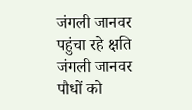जंगली जानवर पहुंचा रहे क्षति
जंगली जानवर पौधों को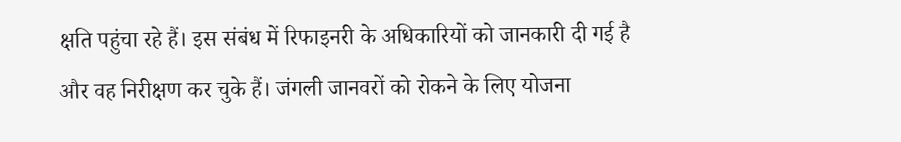क्षति पहुंचा रहे हैं। इस संबंध में रिफाइनरी के अधिकारियों को जानकारी दी गई है और वह निरीक्षण कर चुके हैं। जंगली जानवरों को रोकने के लिए योजना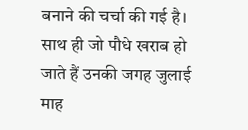बनाने की चर्चा की गई है। साथ ही जो पौधे खराब हो जाते हैं उनकी जगह जुलाई माह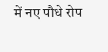में नए पौधे रोप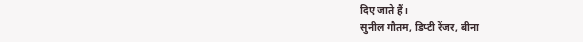दिए जाते हैं।
सुनील गौतम, डिप्टी रेंजर, बीना